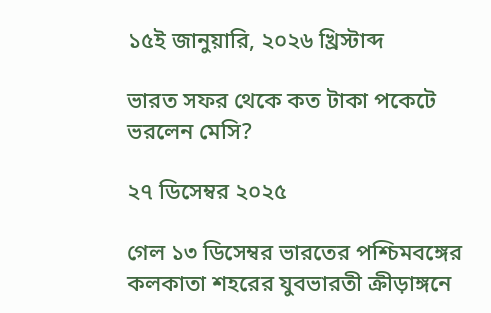১৫ই জানুয়ারি, ২০২৬ খ্রিস্টাব্দ

ভারত সফর থেকে কত টাকা পকেটে ভরলেন মেসি?

২৭ ডিসেম্বর ২০২৫

গেল ১৩ ডিসেম্বর ভারতের পশ্চিমবঙ্গের কলকাতা শহরের যুবভারতী ক্রীড়াঙ্গনে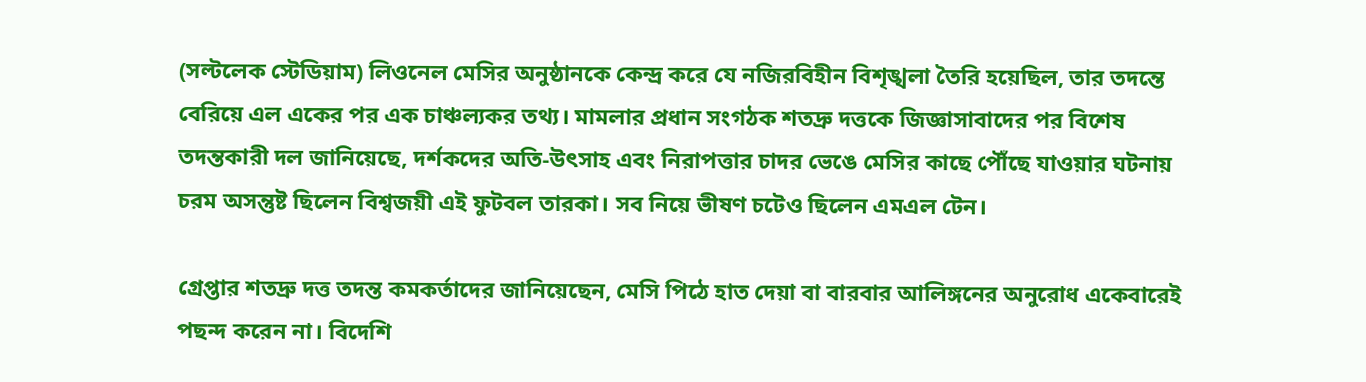(সল্টলেক স্টেডিয়াম) লিওনেল মেসির অনুষ্ঠানকে কেন্দ্র করে যে নজিরবিহীন বিশৃঙ্খলা তৈরি হয়েছিল, তার তদন্তে বেরিয়ে এল একের পর এক চাঞ্চল্যকর তথ্য। মামলার প্রধান সংগঠক শতদ্রু দত্তকে জিজ্ঞাসাবাদের পর বিশেষ তদন্তকারী দল জানিয়েছে, দর্শকদের অতি-উৎসাহ এবং নিরাপত্তার চাদর ভেঙে মেসির কাছে পৌঁছে যাওয়ার ঘটনায় চরম অসন্তুষ্ট ছিলেন বিশ্বজয়ী এই ফুটবল তারকা। সব নিয়ে ভীষণ চটেও ছিলেন এমএল টেন।

গ্রেপ্তার শতদ্রু দত্ত তদন্ত কমকর্তাদের জানিয়েছেন, মেসি পিঠে হাত দেয়া বা বারবার আলিঙ্গনের অনুরোধ একেবারেই পছন্দ করেন না। বিদেশি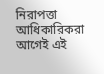নিরাপত্তা আধিকারিকরা আগেই এই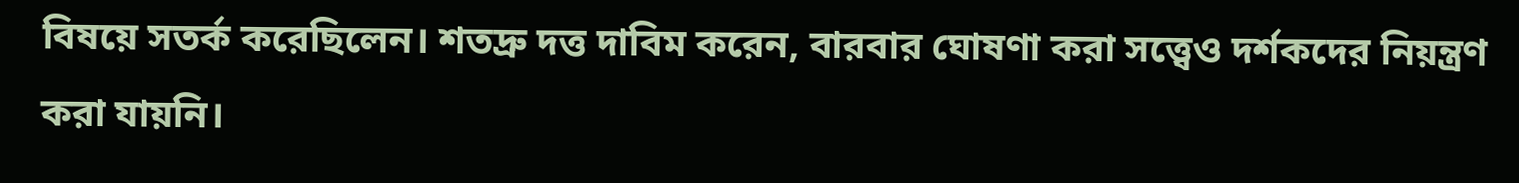বিষয়ে সতর্ক করেছিলেন। শতদ্রু দত্ত দাবিম করেন, বারবার ঘোষণা করা সত্ত্বেও দর্শকদের নিয়ন্ত্রণ করা যায়নি।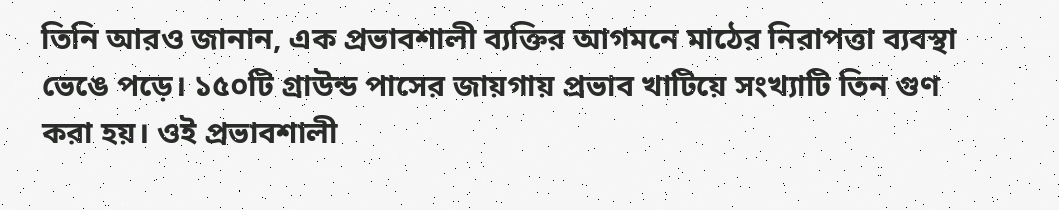তিনি আরও জানান, এক প্রভাবশালী ব্যক্তির আগমনে মাঠের নিরাপত্তা ব্যবস্থা ভেঙে পড়ে। ১৫০টি গ্রাউন্ড পাসের জায়গায় প্রভাব খাটিয়ে সংখ্যাটি তিন গুণ করা হয়। ওই প্রভাবশালী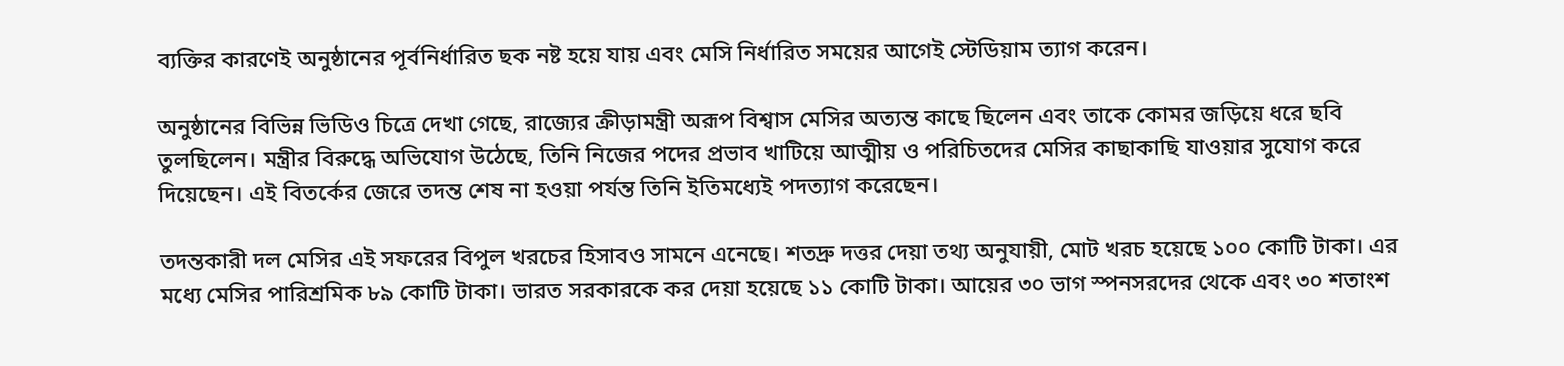ব্যক্তির কারণেই অনুষ্ঠানের পূর্বনির্ধারিত ছক নষ্ট হয়ে যায় এবং মেসি নির্ধারিত সময়ের আগেই স্টেডিয়াম ত্যাগ করেন।

অনুষ্ঠানের বিভিন্ন ভিডিও চিত্রে দেখা গেছে, রাজ্যের ক্রীড়ামন্ত্রী অরূপ বিশ্বাস মেসির অত্যন্ত কাছে ছিলেন এবং তাকে কোমর জড়িয়ে ধরে ছবি তুলছিলেন। মন্ত্রীর বিরুদ্ধে অভিযোগ উঠেছে, তিনি নিজের পদের প্রভাব খাটিয়ে আত্মীয় ও পরিচিতদের মেসির কাছাকাছি যাওয়ার সুযোগ করে দিয়েছেন। এই বিতর্কের জেরে তদন্ত শেষ না হওয়া পর্যন্ত তিনি ইতিমধ্যেই পদত্যাগ করেছেন।

তদন্তকারী দল মেসির এই সফরের বিপুল খরচের হিসাবও সামনে এনেছে। শতদ্রু দত্তর দেয়া তথ্য অনুযায়ী, মোট খরচ হয়েছে ১০০ কোটি টাকা। এর মধ্যে মেসির পারিশ্রমিক ৮৯ কোটি টাকা। ভারত সরকারকে কর দেয়া হয়েছে ১১ কোটি টাকা। আয়ের ৩০ ভাগ স্পনসরদের থেকে এবং ৩০ শতাংশ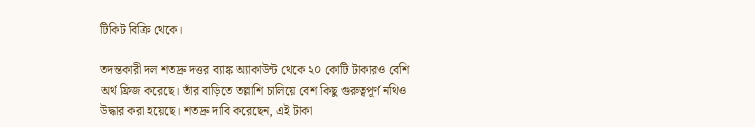টিকিট বিক্রি থেকে।

তদন্তকারী দল শতদ্রু দত্তর ব্যাঙ্ক অ্যাকাউন্ট থেকে ২০ কোটি টাকারও বেশি অর্থ ফ্রিজ করেছে। তাঁর বাড়িতে তল্লাশি চালিয়ে বেশ কিছু গুরুত্বপূর্ণ নথিও উদ্ধার করা হয়েছে। শতদ্রু দাবি করেছেন, এই টাকা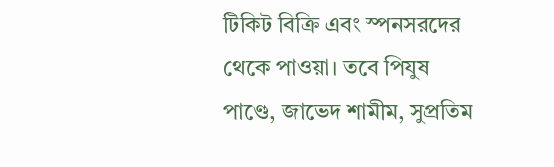টিকিট বিক্রি এবং স্পনসরদের থেকে পাওয়া। তবে পিযুষ পাণ্ডে, জাভেদ শামীম, সুপ্রতিম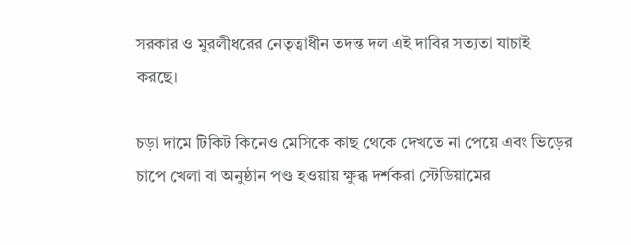সরকার ও মুরলীধরের নেতৃত্বাধীন তদন্ত দল এই দাবির সত্যতা যাচাই করছে।

চড়া দামে টিকিট কিনেও মেসিকে কাছ থেকে দেখতে না পেয়ে এবং ভিড়ের চাপে খেলা বা অনুষ্ঠান পণ্ড হওয়ায় ক্ষুব্ধ দর্শকরা স্টেডিয়ামের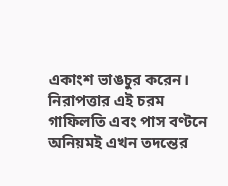একাংশ ভাঙচুর করেন। নিরাপত্তার এই চরম গাফিলতি এবং পাস বণ্টনে অনিয়মই এখন তদন্তের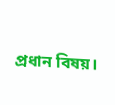প্রধান বিষয়।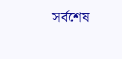সর্বশেষ